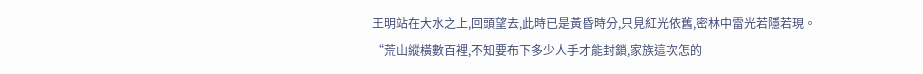王明站在大水之上,回頭望去,此時已是黃昏時分,只見紅光依舊,密林中雷光若隱若現。
“荒山縱橫數百裡,不知要布下多少人手才能封鎖,家族這次怎的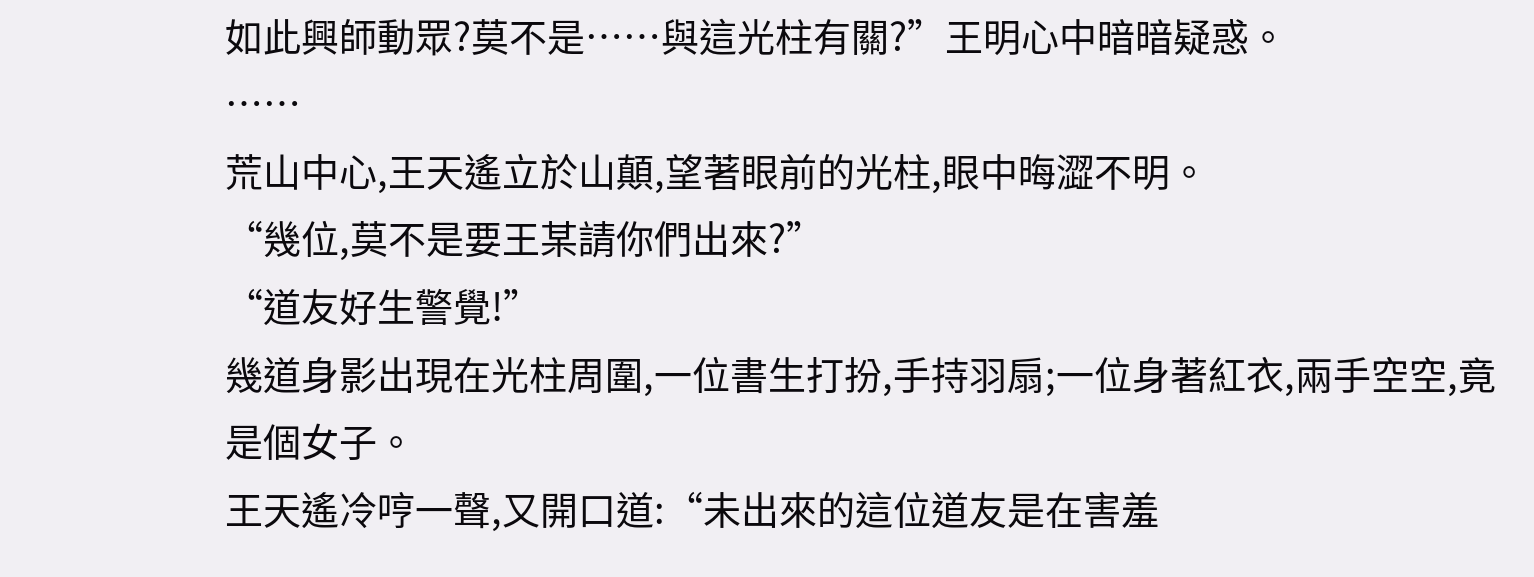如此興師動眾?莫不是……與這光柱有關?”王明心中暗暗疑惑。
……
荒山中心,王天遙立於山顛,望著眼前的光柱,眼中晦澀不明。
“幾位,莫不是要王某請你們出來?”
“道友好生警覺!”
幾道身影出現在光柱周圍,一位書生打扮,手持羽扇;一位身著紅衣,兩手空空,竟是個女子。
王天遙冷哼一聲,又開口道:“未出來的這位道友是在害羞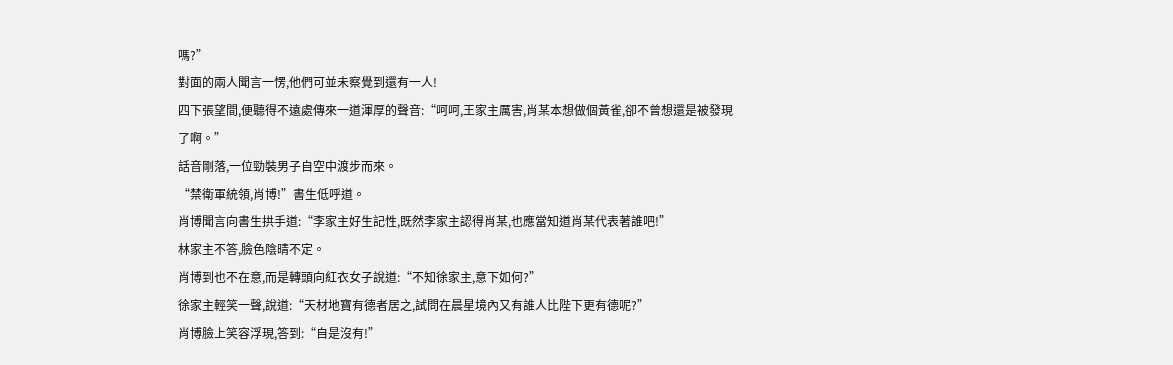嗎?”
對面的兩人聞言一愣,他們可並未察覺到還有一人!
四下張望間,便聽得不遠處傳來一道渾厚的聲音:“呵呵,王家主厲害,肖某本想做個黃雀,卻不曾想還是被發現了啊。”
話音剛落,一位勁裝男子自空中渡步而來。
“禁衛軍統領,肖博!”書生低呼道。
肖博聞言向書生拱手道:“李家主好生記性,既然李家主認得肖某,也應當知道肖某代表著誰吧!”
林家主不答,臉色陰晴不定。
肖博到也不在意,而是轉頭向紅衣女子說道:“不知徐家主,意下如何?”
徐家主輕笑一聲,說道:“天材地寶有德者居之,試問在晨星境內又有誰人比陛下更有德呢?”
肖博臉上笑容浮現,答到:“自是沒有!”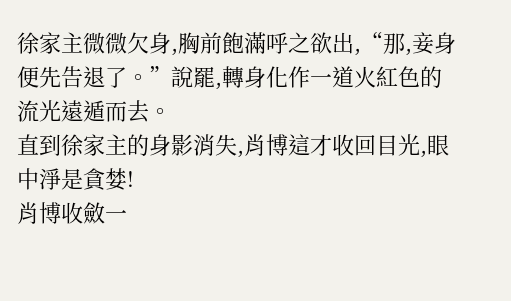徐家主微微欠身,胸前飽滿呼之欲出,“那,妾身便先告退了。”說罷,轉身化作一道火紅色的流光遠遁而去。
直到徐家主的身影消失,肖博這才收回目光,眼中淨是貪婪!
肖博收斂一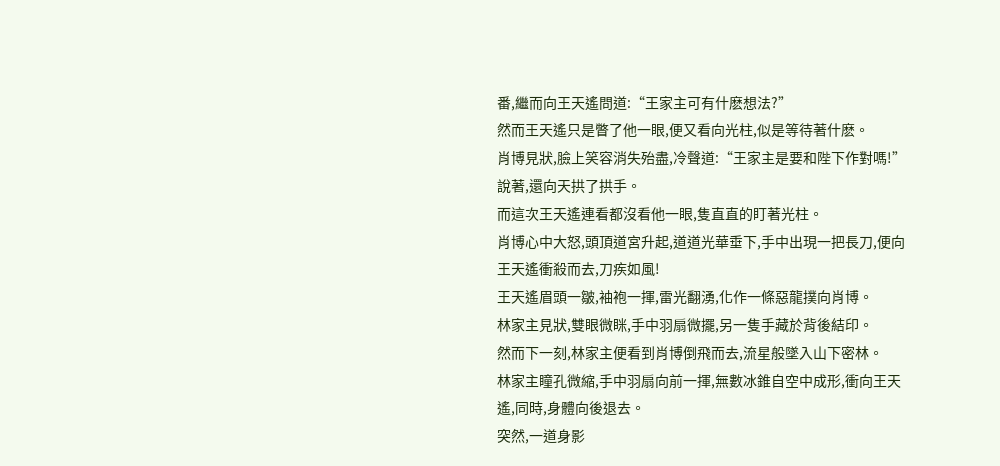番,繼而向王天遙問道:“王家主可有什麽想法?”
然而王天遙只是瞥了他一眼,便又看向光柱,似是等待著什麽。
肖博見狀,臉上笑容消失殆盡,冷聲道:“王家主是要和陛下作對嗎!”說著,還向天拱了拱手。
而這次王天遙連看都沒看他一眼,隻直直的盯著光柱。
肖博心中大怒,頭頂道宮升起,道道光華垂下,手中出現一把長刀,便向王天遙衝殺而去,刀疾如風!
王天遙眉頭一皺,袖袍一揮,雷光翻湧,化作一條惡龍撲向肖博。
林家主見狀,雙眼微眯,手中羽扇微擺,另一隻手藏於背後結印。
然而下一刻,林家主便看到肖博倒飛而去,流星般墜入山下密林。
林家主瞳孔微縮,手中羽扇向前一揮,無數冰錐自空中成形,衝向王天遙,同時,身體向後退去。
突然,一道身影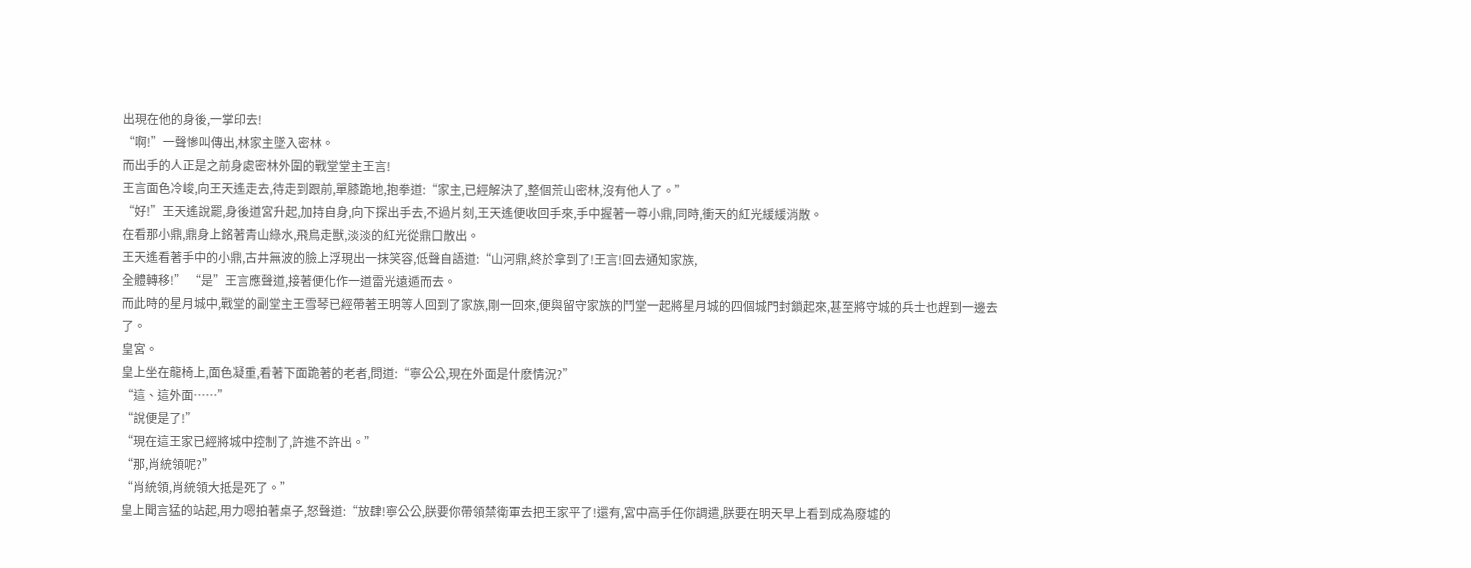出現在他的身後,一掌印去!
“啊!”一聲慘叫傳出,林家主墜入密林。
而出手的人正是之前身處密林外圍的戰堂堂主王言!
王言面色冷峻,向王天遙走去,待走到跟前,單膝跪地,抱拳道:“家主,已經解決了,整個荒山密林,沒有他人了。”
“好!”王天遙說罷,身後道宮升起,加持自身,向下探出手去,不過片刻,王天遙便收回手來,手中握著一尊小鼎,同時,衝天的紅光緩緩消散。
在看那小鼎,鼎身上銘著青山綠水,飛鳥走獸,淡淡的紅光從鼎口散出。
王天遙看著手中的小鼎,古井無波的臉上浮現出一抹笑容,低聲自語道:“山河鼎,終於拿到了!王言!回去通知家族,
全體轉移!” “是”王言應聲道,接著便化作一道雷光遠遁而去。
而此時的星月城中,戰堂的副堂主王雪琴已經帶著王明等人回到了家族,剛一回來,便與留守家族的鬥堂一起將星月城的四個城門封鎖起來,甚至將守城的兵士也趕到一邊去了。
皇宮。
皇上坐在龍椅上,面色凝重,看著下面跪著的老者,問道:“寧公公,現在外面是什麽情況?”
“這、這外面……”
“說便是了!”
“現在這王家已經將城中控制了,許進不許出。”
“那,肖統領呢?”
“肖統領,肖統領大抵是死了。”
皇上聞言猛的站起,用力嗯拍著桌子,怒聲道:“放肆!寧公公,朕要你帶領禁衛軍去把王家平了!還有,宮中高手任你調遣,朕要在明天早上看到成為廢墟的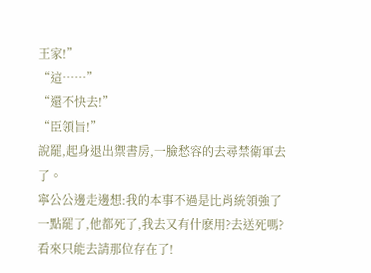王家!”
“這……”
“還不快去!”
“臣領旨!”
說罷,起身退出禦書房,一臉愁容的去尋禁衛軍去了。
寧公公邊走邊想:我的本事不過是比肖統領強了一點罷了,他都死了,我去又有什麽用?去送死嗎?看來只能去請那位存在了!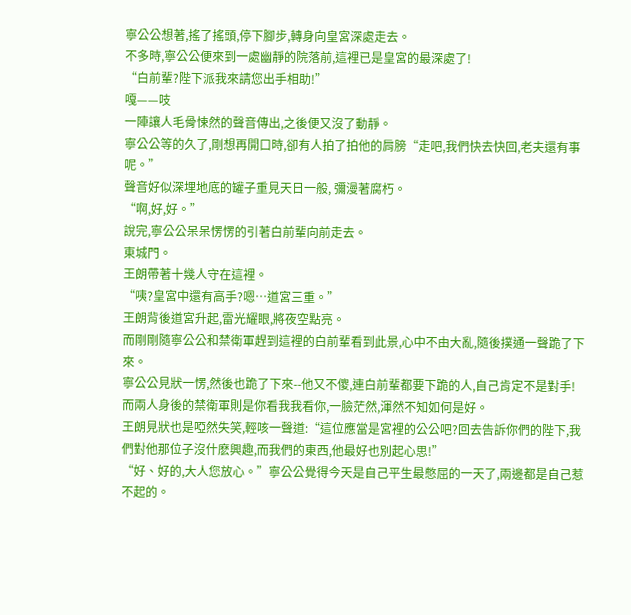寧公公想著,搖了搖頭,停下腳步,轉身向皇宮深處走去。
不多時,寧公公便來到一處幽靜的院落前,這裡已是皇宮的最深處了!
“白前輩?陛下派我來請您出手相助!”
嘎——吱
一陣讓人毛骨悚然的聲音傳出,之後便又沒了動靜。
寧公公等的久了,剛想再開口時,卻有人拍了拍他的肩膀“走吧,我們快去快回,老夫還有事呢。”
聲音好似深埋地底的罐子重見天日一般, 彌漫著腐朽。
“啊,好,好。”
說完,寧公公呆呆愣愣的引著白前輩向前走去。
東城門。
王朗帶著十幾人守在這裡。
“咦?皇宮中還有高手?嗯…道宮三重。”
王朗背後道宮升起,雷光耀眼,將夜空點亮。
而剛剛隨寧公公和禁衛軍趕到這裡的白前輩看到此景,心中不由大亂,隨後撲通一聲跪了下來。
寧公公見狀一愣,然後也跪了下來--他又不傻,連白前輩都要下跪的人,自己肯定不是對手!
而兩人身後的禁衛軍則是你看我我看你,一臉茫然,渾然不知如何是好。
王朗見狀也是啞然失笑,輕咳一聲道:“這位應當是宮裡的公公吧?回去告訴你們的陛下,我們對他那位子沒什麽興趣,而我們的東西,他最好也別起心思!”
“好、好的,大人您放心。”寧公公覺得今天是自己平生最憋屈的一天了,兩邊都是自己惹不起的。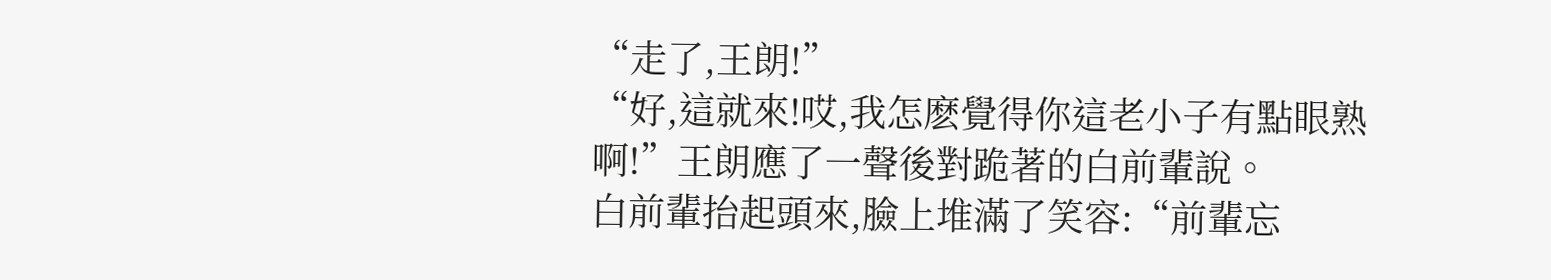“走了,王朗!”
“好,這就來!哎,我怎麽覺得你這老小子有點眼熟啊!”王朗應了一聲後對跪著的白前輩說。
白前輩抬起頭來,臉上堆滿了笑容:“前輩忘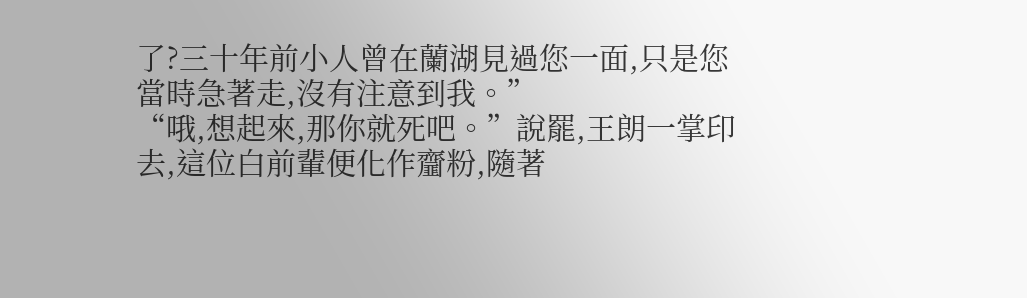了?三十年前小人曾在蘭湖見過您一面,只是您當時急著走,沒有注意到我。”
“哦,想起來,那你就死吧。”說罷,王朗一掌印去,這位白前輩便化作齏粉,隨著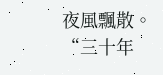夜風飄散。
“三十年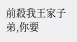前殺我王家子弟,你要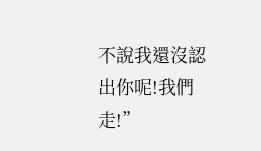不說我還沒認出你呢!我們走!”